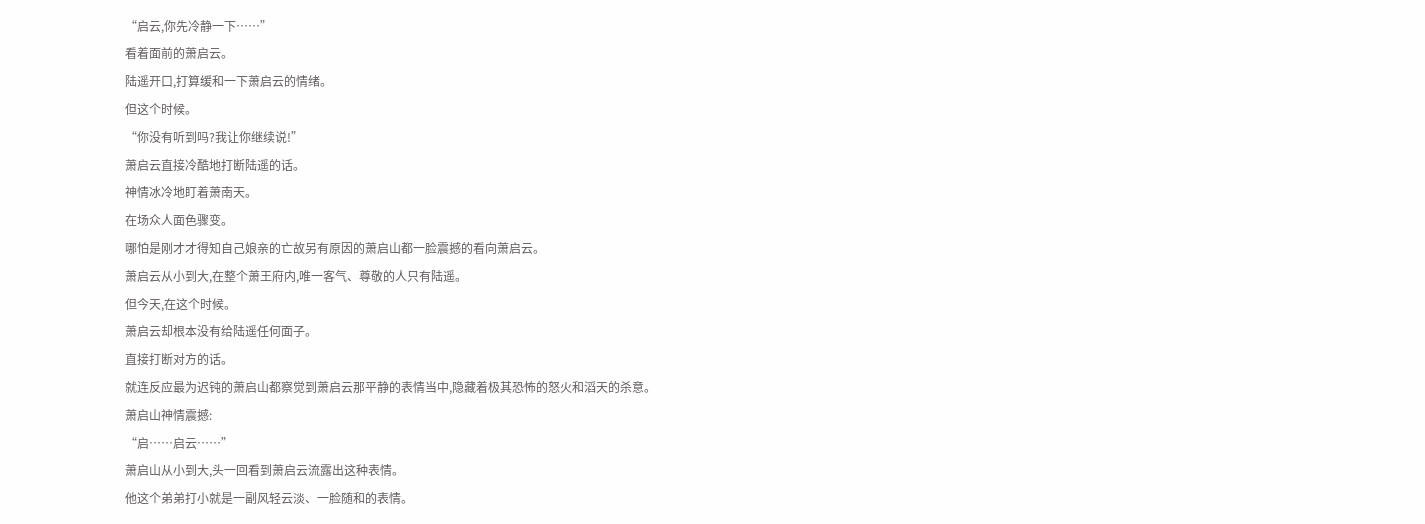“启云,你先冷静一下……”
看着面前的萧启云。
陆遥开口,打算缓和一下萧启云的情绪。
但这个时候。
“你没有听到吗?我让你继续说!”
萧启云直接冷酷地打断陆遥的话。
神情冰冷地盯着萧南天。
在场众人面色骤变。
哪怕是刚才才得知自己娘亲的亡故另有原因的萧启山都一脸震撼的看向萧启云。
萧启云从小到大,在整个萧王府内,唯一客气、尊敬的人只有陆遥。
但今天,在这个时候。
萧启云却根本没有给陆遥任何面子。
直接打断对方的话。
就连反应最为迟钝的萧启山都察觉到萧启云那平静的表情当中,隐藏着极其恐怖的怒火和滔天的杀意。
萧启山神情震撼:
“启……启云……”
萧启山从小到大,头一回看到萧启云流露出这种表情。
他这个弟弟打小就是一副风轻云淡、一脸随和的表情。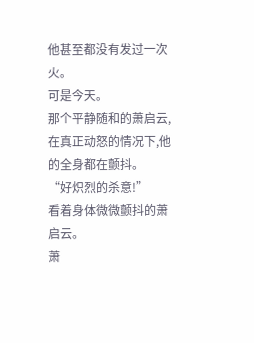他甚至都没有发过一次火。
可是今天。
那个平静随和的萧启云,在真正动怒的情况下,他的全身都在颤抖。
“好炽烈的杀意!”
看着身体微微颤抖的萧启云。
萧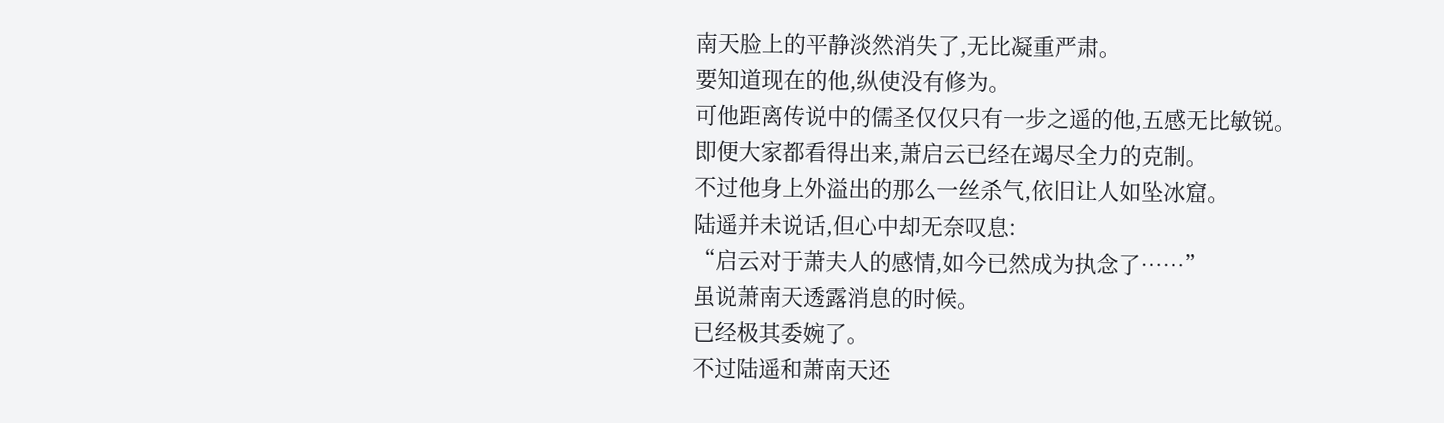南天脸上的平静淡然消失了,无比凝重严肃。
要知道现在的他,纵使没有修为。
可他距离传说中的儒圣仅仅只有一步之遥的他,五感无比敏锐。
即便大家都看得出来,萧启云已经在竭尽全力的克制。
不过他身上外溢出的那么一丝杀气,依旧让人如坠冰窟。
陆遥并未说话,但心中却无奈叹息:
“启云对于萧夫人的感情,如今已然成为执念了……”
虽说萧南天透露消息的时候。
已经极其委婉了。
不过陆遥和萧南天还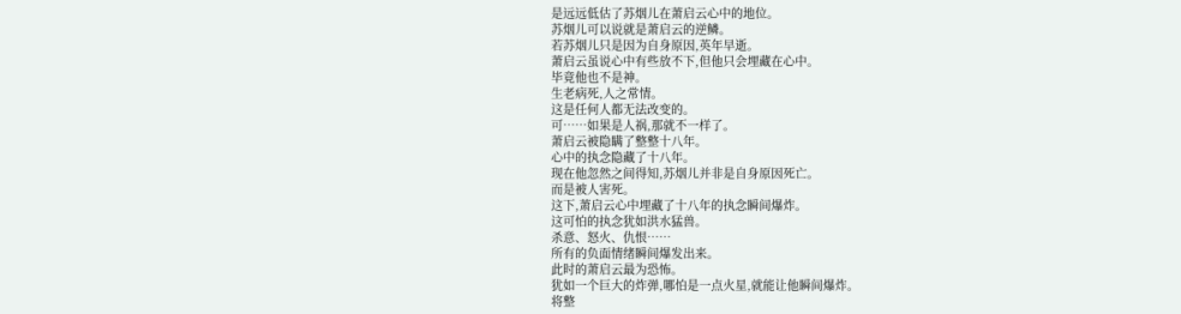是远远低估了苏烟儿在萧启云心中的地位。
苏烟儿可以说就是萧启云的逆鳞。
若苏烟儿只是因为自身原因,英年早逝。
萧启云虽说心中有些放不下,但他只会埋藏在心中。
毕竟他也不是神。
生老病死,人之常情。
这是任何人都无法改变的。
可……如果是人祸,那就不一样了。
萧启云被隐瞒了整整十八年。
心中的执念隐藏了十八年。
现在他忽然之间得知,苏烟儿并非是自身原因死亡。
而是被人害死。
这下,萧启云心中埋藏了十八年的执念瞬间爆炸。
这可怕的执念犹如洪水猛兽。
杀意、怒火、仇恨……
所有的负面情绪瞬间爆发出来。
此时的萧启云最为恐怖。
犹如一个巨大的炸弹,哪怕是一点火星,就能让他瞬间爆炸。
将整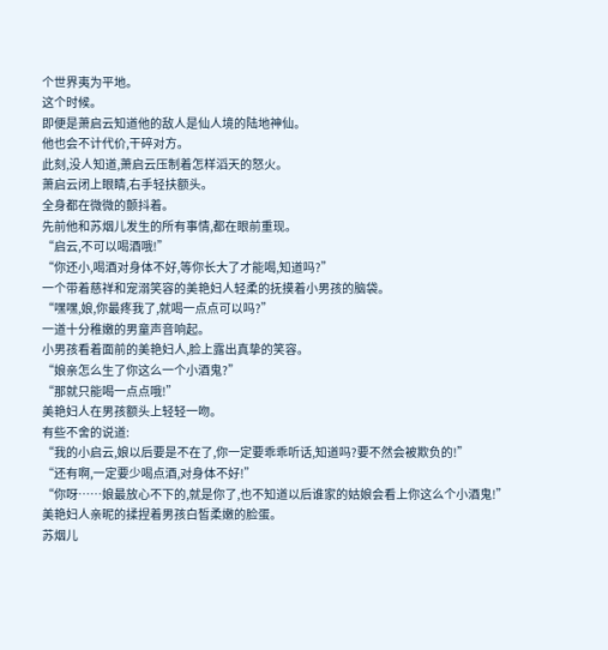个世界夷为平地。
这个时候。
即便是萧启云知道他的敌人是仙人境的陆地神仙。
他也会不计代价,干碎对方。
此刻,没人知道,萧启云压制着怎样滔天的怒火。
萧启云闭上眼睛,右手轻扶额头。
全身都在微微的颤抖着。
先前他和苏烟儿发生的所有事情,都在眼前重现。
“启云,不可以喝酒哦!”
“你还小,喝酒对身体不好,等你长大了才能喝,知道吗?”
一个带着慈祥和宠溺笑容的美艳妇人轻柔的抚摸着小男孩的脑袋。
“嘿嘿,娘,你最疼我了,就喝一点点可以吗?”
一道十分稚嫩的男童声音响起。
小男孩看着面前的美艳妇人,脸上露出真挚的笑容。
“娘亲怎么生了你这么一个小酒鬼?”
“那就只能喝一点点哦!”
美艳妇人在男孩额头上轻轻一吻。
有些不舍的说道:
“我的小启云,娘以后要是不在了,你一定要乖乖听话,知道吗?要不然会被欺负的!”
“还有啊,一定要少喝点酒,对身体不好!”
“你呀……娘最放心不下的,就是你了,也不知道以后谁家的姑娘会看上你这么个小酒鬼!”
美艳妇人亲昵的揉捏着男孩白皙柔嫩的脸蛋。
苏烟儿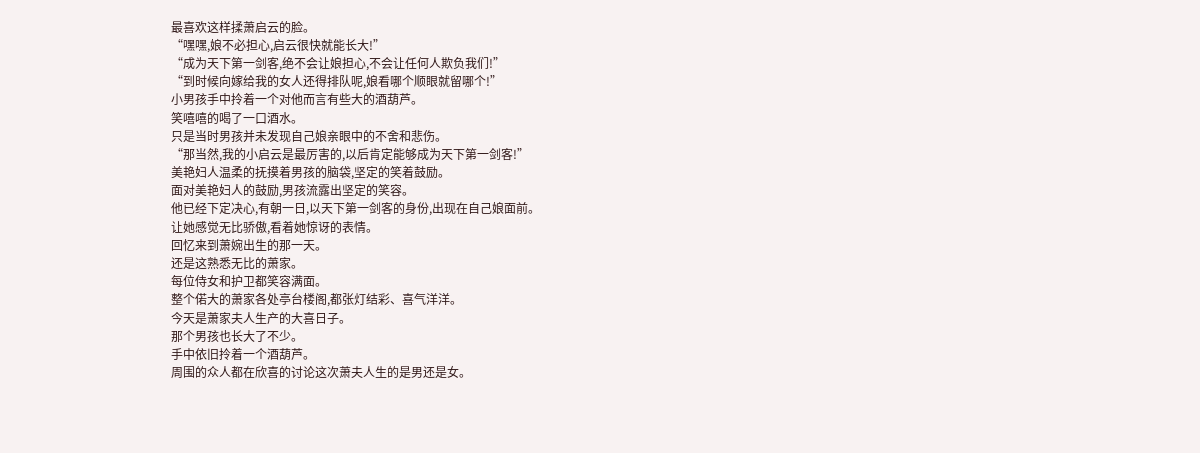最喜欢这样揉萧启云的脸。
“嘿嘿,娘不必担心,启云很快就能长大!”
“成为天下第一剑客,绝不会让娘担心,不会让任何人欺负我们!”
“到时候向嫁给我的女人还得排队呢,娘看哪个顺眼就留哪个!”
小男孩手中拎着一个对他而言有些大的酒葫芦。
笑嘻嘻的喝了一口酒水。
只是当时男孩并未发现自己娘亲眼中的不舍和悲伤。
“那当然,我的小启云是最厉害的,以后肯定能够成为天下第一剑客!”
美艳妇人温柔的抚摸着男孩的脑袋,坚定的笑着鼓励。
面对美艳妇人的鼓励,男孩流露出坚定的笑容。
他已经下定决心,有朝一日,以天下第一剑客的身份,出现在自己娘面前。
让她感觉无比骄傲,看着她惊讶的表情。
回忆来到萧婉出生的那一天。
还是这熟悉无比的萧家。
每位侍女和护卫都笑容满面。
整个偌大的萧家各处亭台楼阁,都张灯结彩、喜气洋洋。
今天是萧家夫人生产的大喜日子。
那个男孩也长大了不少。
手中依旧拎着一个酒葫芦。
周围的众人都在欣喜的讨论这次萧夫人生的是男还是女。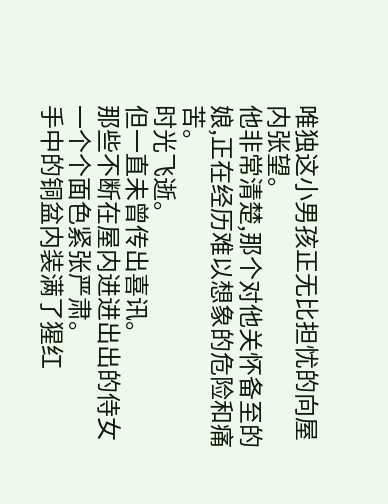唯独这小男孩正无比担忧的向屋内张望。
他非常清楚,那个对他关怀备至的娘,正在经历难以想象的危险和痛苦。
时光飞逝。
但一直未曾传出喜讯。
那些不断在屋内进进出出的侍女一个个面色紧张严肃。
手中的铜盆内装满了猩红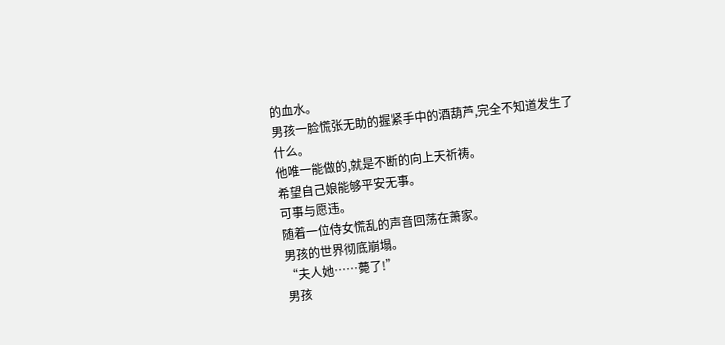的血水。
男孩一脸慌张无助的握紧手中的酒葫芦,完全不知道发生了什么。
他唯一能做的,就是不断的向上天祈祷。
希望自己娘能够平安无事。
可事与愿违。
随着一位侍女慌乱的声音回荡在萧家。
男孩的世界彻底崩塌。
“夫人她……薨了!”
男孩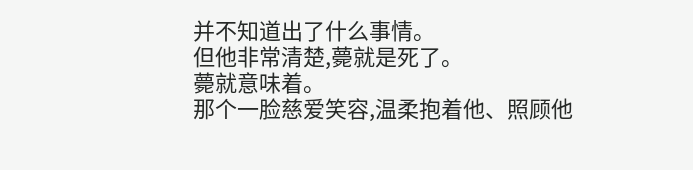并不知道出了什么事情。
但他非常清楚,薨就是死了。
薨就意味着。
那个一脸慈爱笑容,温柔抱着他、照顾他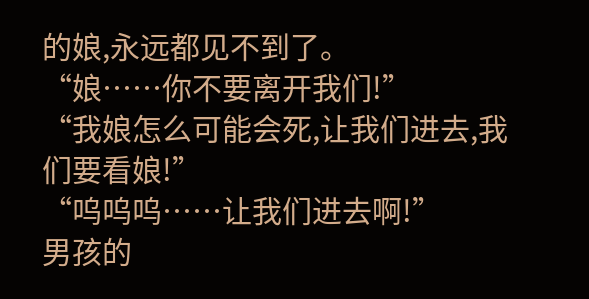的娘,永远都见不到了。
“娘……你不要离开我们!”
“我娘怎么可能会死,让我们进去,我们要看娘!”
“呜呜呜……让我们进去啊!”
男孩的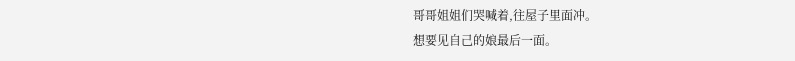哥哥姐姐们哭喊着,往屋子里面冲。
想要见自己的娘最后一面。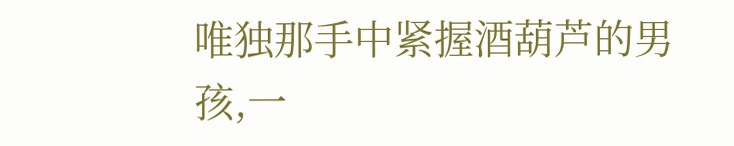唯独那手中紧握酒葫芦的男孩,一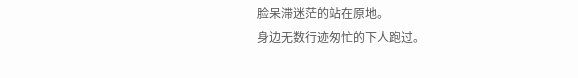脸呆滞迷茫的站在原地。
身边无数行迹匆忙的下人跑过。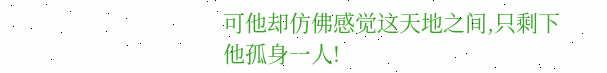可他却仿佛感觉这天地之间,只剩下他孤身一人!